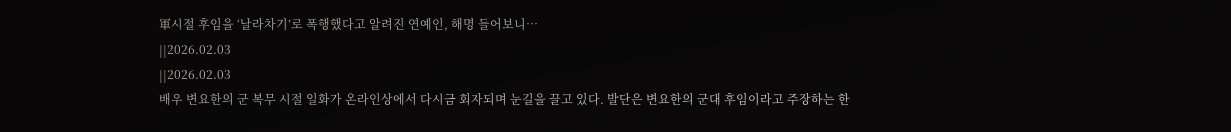軍시절 후임을 ‘날라차기’로 폭행했다고 알려진 연예인, 해명 들어보니…
||2026.02.03
||2026.02.03
배우 변요한의 군 복무 시절 일화가 온라인상에서 다시금 회자되며 눈길을 끌고 있다. 발단은 변요한의 군대 후임이라고 주장하는 한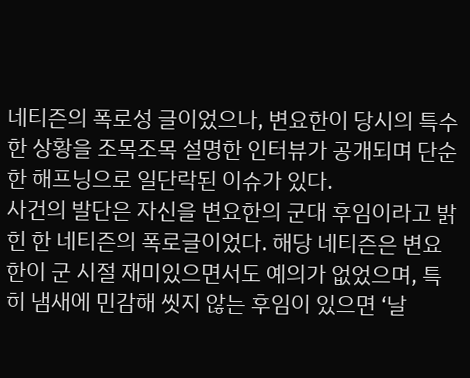네티즌의 폭로성 글이었으나, 변요한이 당시의 특수한 상황을 조목조목 설명한 인터뷰가 공개되며 단순한 해프닝으로 일단락된 이슈가 있다.
사건의 발단은 자신을 변요한의 군대 후임이라고 밝힌 한 네티즌의 폭로글이었다. 해당 네티즌은 변요한이 군 시절 재미있으면서도 예의가 없었으며, 특히 냄새에 민감해 씻지 않는 후임이 있으면 ‘날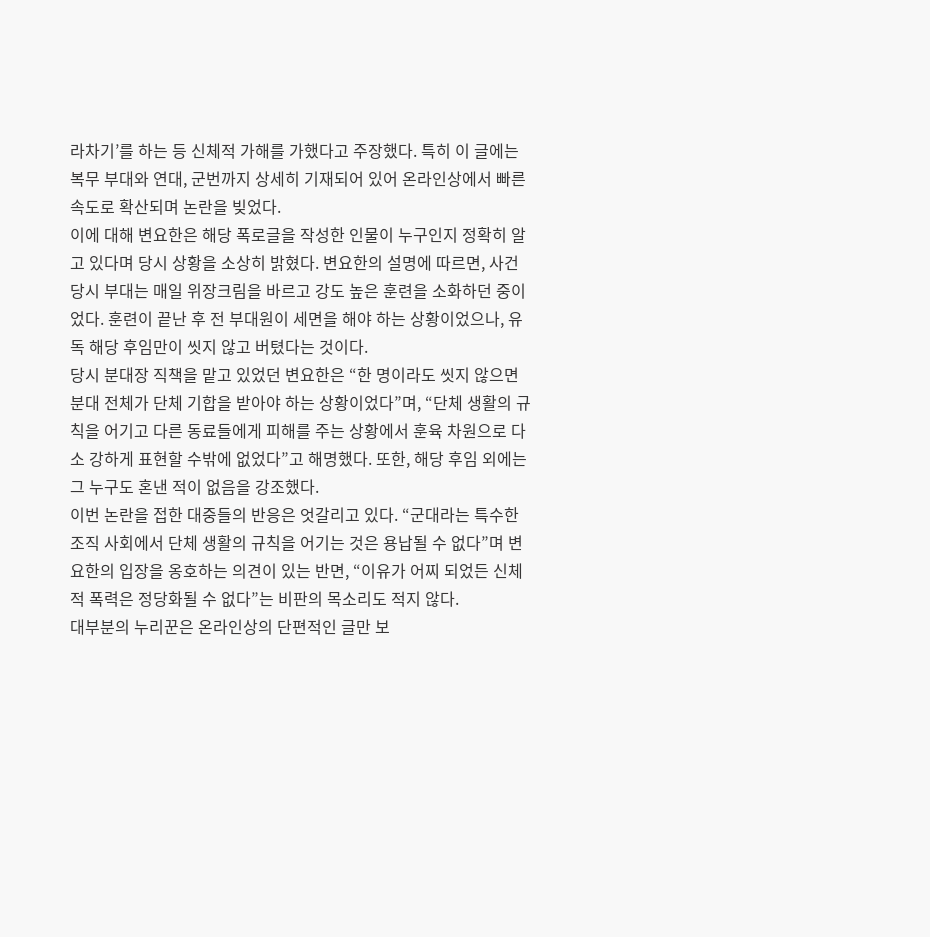라차기’를 하는 등 신체적 가해를 가했다고 주장했다. 특히 이 글에는 복무 부대와 연대, 군번까지 상세히 기재되어 있어 온라인상에서 빠른 속도로 확산되며 논란을 빚었다.
이에 대해 변요한은 해당 폭로글을 작성한 인물이 누구인지 정확히 알고 있다며 당시 상황을 소상히 밝혔다. 변요한의 설명에 따르면, 사건 당시 부대는 매일 위장크림을 바르고 강도 높은 훈련을 소화하던 중이었다. 훈련이 끝난 후 전 부대원이 세면을 해야 하는 상황이었으나, 유독 해당 후임만이 씻지 않고 버텼다는 것이다.
당시 분대장 직책을 맡고 있었던 변요한은 “한 명이라도 씻지 않으면 분대 전체가 단체 기합을 받아야 하는 상황이었다”며, “단체 생활의 규칙을 어기고 다른 동료들에게 피해를 주는 상황에서 훈육 차원으로 다소 강하게 표현할 수밖에 없었다”고 해명했다. 또한, 해당 후임 외에는 그 누구도 혼낸 적이 없음을 강조했다.
이번 논란을 접한 대중들의 반응은 엇갈리고 있다. “군대라는 특수한 조직 사회에서 단체 생활의 규칙을 어기는 것은 용납될 수 없다”며 변요한의 입장을 옹호하는 의견이 있는 반면, “이유가 어찌 되었든 신체적 폭력은 정당화될 수 없다”는 비판의 목소리도 적지 않다.
대부분의 누리꾼은 온라인상의 단편적인 글만 보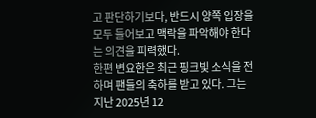고 판단하기보다, 반드시 양쪽 입장을 모두 들어보고 맥락을 파악해야 한다는 의견을 피력했다.
한편 변요한은 최근 핑크빛 소식을 전하며 팬들의 축하를 받고 있다. 그는 지난 2025년 12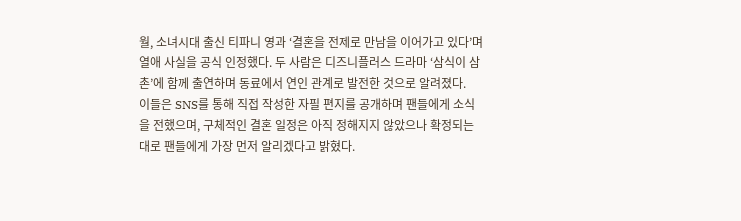월, 소녀시대 출신 티파니 영과 ‘결혼을 전제로 만남을 이어가고 있다’며 열애 사실을 공식 인정했다. 두 사람은 디즈니플러스 드라마 ‘삼식이 삼촌’에 함께 출연하며 동료에서 연인 관계로 발전한 것으로 알려졌다.
이들은 SNS를 통해 직접 작성한 자필 편지를 공개하며 팬들에게 소식을 전했으며, 구체적인 결혼 일정은 아직 정해지지 않았으나 확정되는 대로 팬들에게 가장 먼저 알리겠다고 밝혔다.